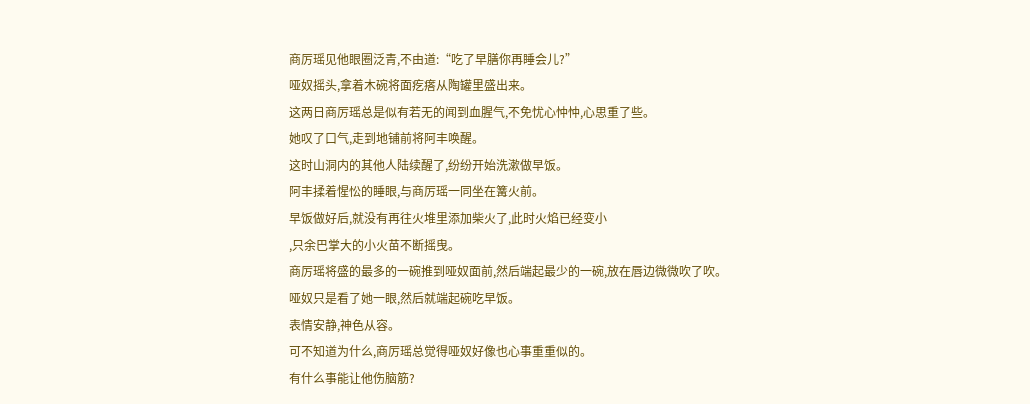商厉瑶见他眼圈泛青,不由道:“吃了早膳你再睡会儿?”
哑奴摇头,拿着木碗将面疙瘩从陶罐里盛出来。
这两日商厉瑶总是似有若无的闻到血腥气,不免忧心忡忡,心思重了些。
她叹了口气,走到地铺前将阿丰唤醒。
这时山洞内的其他人陆续醒了,纷纷开始洗漱做早饭。
阿丰揉着惺忪的睡眼,与商厉瑶一同坐在篝火前。
早饭做好后,就没有再往火堆里添加柴火了,此时火焰已经变小
,只余巴掌大的小火苗不断摇曳。
商厉瑶将盛的最多的一碗推到哑奴面前,然后端起最少的一碗,放在唇边微微吹了吹。
哑奴只是看了她一眼,然后就端起碗吃早饭。
表情安静,神色从容。
可不知道为什么,商厉瑶总觉得哑奴好像也心事重重似的。
有什么事能让他伤脑筋?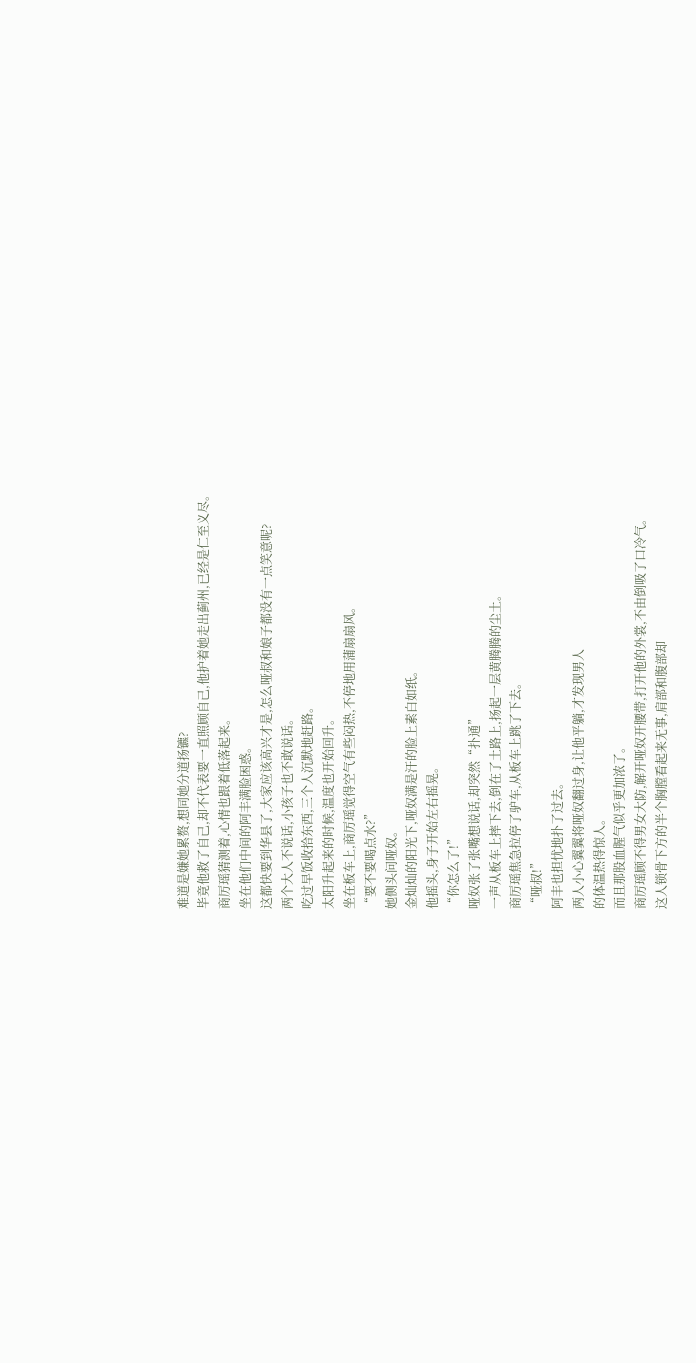难道是嫌她累赘,想同她分道扬镳?
毕竟他救了自己,却不代表要一直照顾自己,他护着她走出蓟州,已经是仁至义尽。
商厉瑶猜测着,心情也跟着低落起来。
坐在他们中间的阿丰满脸困惑。
这都快要到华县了,大家应该高兴才是,怎么哑叔和娘子都没有一点笑意呢?
两个大人不说话,小孩子也不敢说话。
吃过早饭收拾东西,三个人沉默地赶路。
太阳升起来的时候,温度也开始回升。
坐在板车上,商厉瑶觉得空气有些闷热,不停地用蒲扇扇风。
“要不要喝点水?”
她侧头问哑奴。
金灿灿的阳光下,哑奴满是汗的脸上素白如纸。
他摇头,身子开始左右摇晃。
“你怎么了!”
哑奴张了张嘴想说话,却突然“扑通”
一声从板车上摔下去,倒在了土路上,扬起一层黄腾腾的尘土。
商厉瑶焦急拉停了驴车,从板车上跳了下去。
“哑叔!”
阿丰也担忧地扑了过去。
两人小心翼翼将哑奴翻过身,让他平躺,才发现男人
的体温热得惊人。
而且那股血腥气似乎更加浓了。
商厉瑶顾不得男女大防,解开哑奴开腰带,打开他的外裳,不由倒吸了口冷气。
这人锁骨下方的半个胸膛看起来无事,肩部和腹部却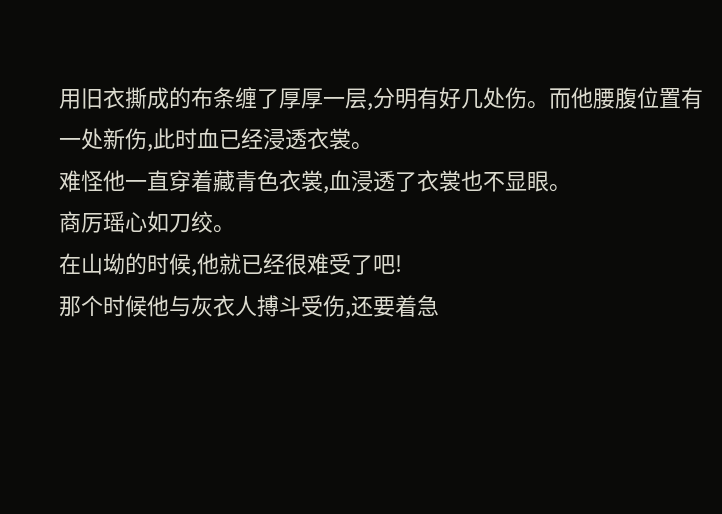用旧衣撕成的布条缠了厚厚一层,分明有好几处伤。而他腰腹位置有一处新伤,此时血已经浸透衣裳。
难怪他一直穿着藏青色衣裳,血浸透了衣裳也不显眼。
商厉瑶心如刀绞。
在山坳的时候,他就已经很难受了吧!
那个时候他与灰衣人搏斗受伤,还要着急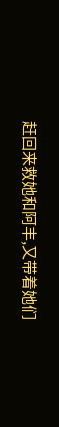赶回来救她和阿丰,又带着她们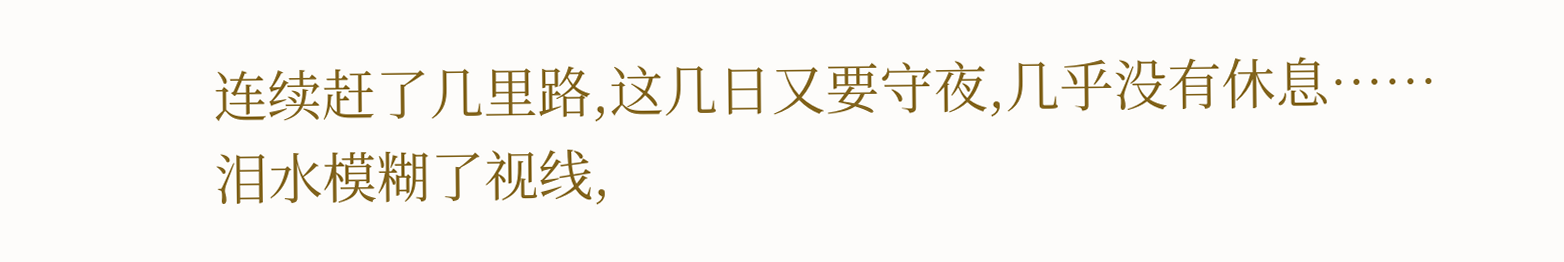连续赶了几里路,这几日又要守夜,几乎没有休息……
泪水模糊了视线,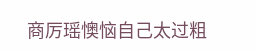商厉瑶懊恼自己太过粗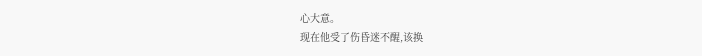心大意。
现在他受了伤昏迷不醒,该换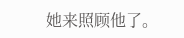她来照顾他了。